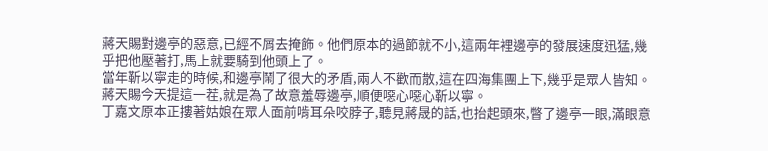蔣天賜對邊亭的惡意,已經不屑去掩飾。他們原本的過節就不小,這兩年裡邊亭的發展速度迅猛,幾乎把他壓著打,馬上就要騎到他頭上了。
當年靳以寧走的時候,和邊亭鬧了很大的矛盾,兩人不歡而散,這在四海集團上下,幾乎是眾人皆知。
蔣天賜今天提這一茬,就是為了故意羞辱邊亭,順便噁心噁心靳以寧。
丁嘉文原本正摟著姑娘在眾人面前啃耳朵咬脖子,聽見蔣晟的話,也抬起頭來,瞥了邊亭一眼,滿眼意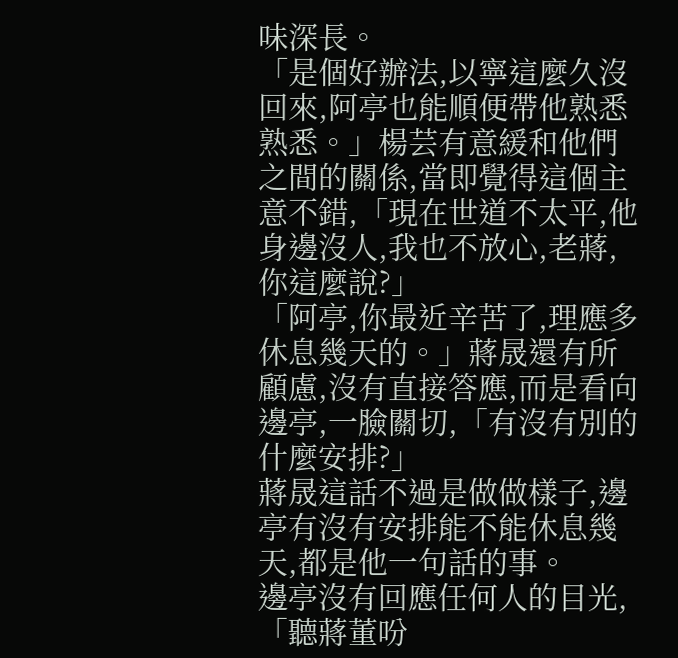味深長。
「是個好辦法,以寧這麼久沒回來,阿亭也能順便帶他熟悉熟悉。」楊芸有意緩和他們之間的關係,當即覺得這個主意不錯,「現在世道不太平,他身邊沒人,我也不放心,老蔣,你這麼說?」
「阿亭,你最近辛苦了,理應多休息幾天的。」蔣晟還有所顧慮,沒有直接答應,而是看向邊亭,一臉關切,「有沒有別的什麼安排?」
蔣晟這話不過是做做樣子,邊亭有沒有安排能不能休息幾天,都是他一句話的事。
邊亭沒有回應任何人的目光,「聽蔣董吩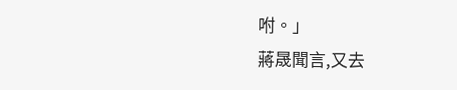咐。」
蔣晟聞言,又去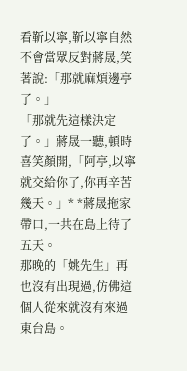看靳以寧,靳以寧自然不會當眾反對蔣晟,笑著說:「那就麻煩邊亭了。」
「那就先這樣決定了。」蔣晟一聽,頓時喜笑顏開,「阿亭,以寧就交給你了,你再辛苦幾天。」* *蔣晟拖家帶口,一共在島上待了五天。
那晚的「姚先生」再也沒有出現過,仿佛這個人從來就沒有來過東台島。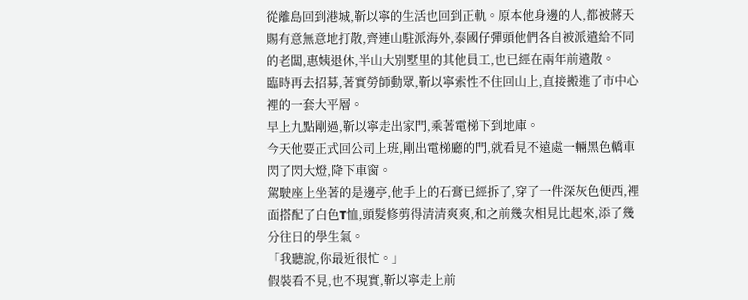從離島回到港城,靳以寧的生活也回到正軌。原本他身邊的人,都被蔣天賜有意無意地打散,齊連山駐派海外,泰國仔彈頭他們各自被派遣給不同的老闆,惠姨退休,半山大別墅里的其他員工,也已經在兩年前遣散。
臨時再去招募,著實勞師動眾,靳以寧索性不住回山上,直接搬進了市中心裡的一套大平層。
早上九點剛過,靳以寧走出家門,乘著電梯下到地庫。
今天他要正式回公司上班,剛出電梯廳的門,就看見不遠處一輛黑色轎車閃了閃大燈,降下車窗。
駕駛座上坐著的是邊亭,他手上的石膏已經拆了,穿了一件深灰色便西,裡面搭配了白色T恤,頭髮修剪得清清爽爽,和之前幾次相見比起來,添了幾分往日的學生氣。
「我聽說,你最近很忙。」
假裝看不見,也不現實,靳以寧走上前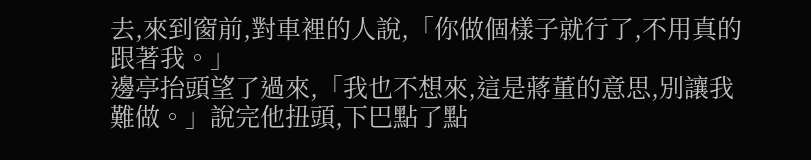去,來到窗前,對車裡的人說,「你做個樣子就行了,不用真的跟著我。」
邊亭抬頭望了過來,「我也不想來,這是蔣董的意思,別讓我難做。」說完他扭頭,下巴點了點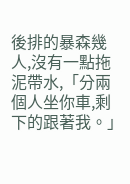後排的暴森幾人,沒有一點拖泥帶水,「分兩個人坐你車,剩下的跟著我。」